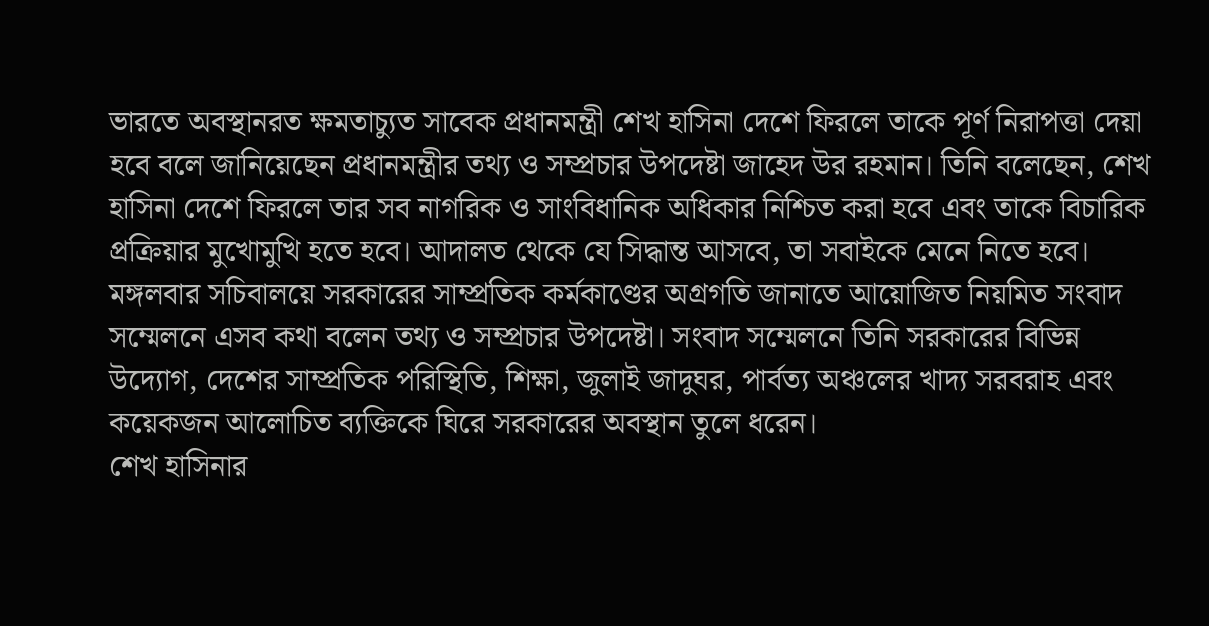ভারতে অবস্থানরত ক্ষমতাচ্যুত সাবেক প্রধানমন্ত্রী শেখ হাসিনা দেশে ফিরলে তাকে পূর্ণ নিরাপত্তা দেয়া হবে বলে জানিয়েছেন প্রধানমন্ত্রীর তথ্য ও সম্প্রচার উপদেষ্টা জাহেদ উর রহমান। তিনি বলেছেন, শেখ হাসিনা দেশে ফিরলে তার সব নাগরিক ও সাংবিধানিক অধিকার নিশ্চিত করা হবে এবং তাকে বিচারিক প্রক্রিয়ার মুখোমুখি হতে হবে। আদালত থেকে যে সিদ্ধান্ত আসবে, তা সবাইকে মেনে নিতে হবে।
মঙ্গলবার সচিবালয়ে সরকারের সাম্প্রতিক কর্মকাণ্ডের অগ্রগতি জানাতে আয়োজিত নিয়মিত সংবাদ সম্মেলনে এসব কথা বলেন তথ্য ও সম্প্রচার উপদেষ্টা। সংবাদ সম্মেলনে তিনি সরকারের বিভিন্ন উদ্যোগ, দেশের সাম্প্রতিক পরিস্থিতি, শিক্ষা, জুলাই জাদুঘর, পার্বত্য অঞ্চলের খাদ্য সরবরাহ এবং কয়েকজন আলোচিত ব্যক্তিকে ঘিরে সরকারের অবস্থান তুলে ধরেন।
শেখ হাসিনার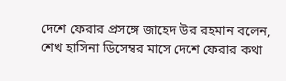দেশে ফেরার প্রসঙ্গে জাহেদ উর রহমান বলেন, শেখ হাসিনা ডিসেম্বর মাসে দেশে ফেরার কথা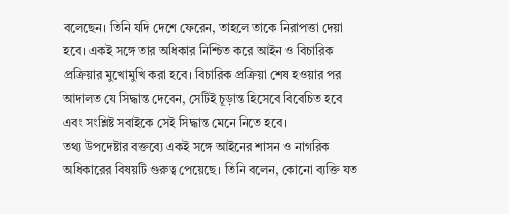বলেছেন। তিনি যদি দেশে ফেরেন, তাহলে তাকে নিরাপত্তা দেয়া হবে। একই সঙ্গে তার অধিকার নিশ্চিত করে আইন ও বিচারিক প্রক্রিয়ার মুখোমুখি করা হবে। বিচারিক প্রক্রিয়া শেষ হওয়ার পর আদালত যে সিদ্ধান্ত দেবেন, সেটিই চূড়ান্ত হিসেবে বিবেচিত হবে এবং সংশ্লিষ্ট সবাইকে সেই সিদ্ধান্ত মেনে নিতে হবে।
তথ্য উপদেষ্টার বক্তব্যে একই সঙ্গে আইনের শাসন ও নাগরিক অধিকারের বিষয়টি গুরুত্ব পেয়েছে। তিনি বলেন, কোনো ব্যক্তি যত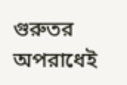গুরুতর অপরাধেই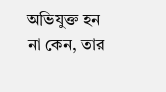অভিযুক্ত হন না কেন, তার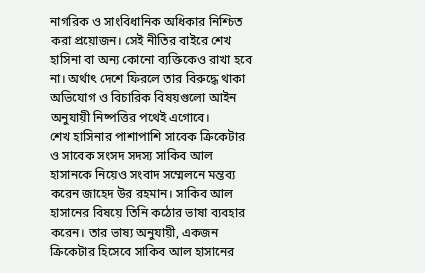নাগরিক ও সাংবিধানিক অধিকার নিশ্চিত করা প্রয়োজন। সেই নীতির বাইরে শেখ হাসিনা বা অন্য কোনো ব্যক্তিকেও রাখা হবে না। অর্থাৎ দেশে ফিরলে তার বিরুদ্ধে থাকা অভিযোগ ও বিচারিক বিষয়গুলো আইন অনুযায়ী নিষ্পত্তির পথেই এগোবে।
শেখ হাসিনার পাশাপাশি সাবেক ক্রিকেটার ও সাবেক সংসদ সদস্য সাকিব আল হাসানকে নিয়েও সংবাদ সম্মেলনে মন্তব্য করেন জাহেদ উর রহমান। সাকিব আল হাসানের বিষয়ে তিনি কঠোর ভাষা ব্যবহার করেন। তার ভাষ্য অনুযায়ী, একজন ক্রিকেটার হিসেবে সাকিব আল হাসানের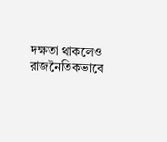দক্ষতা থাকলেও রাজনৈতিকভাবে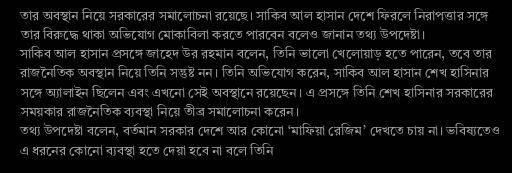তার অবস্থান নিয়ে সরকারের সমালোচনা রয়েছে। সাকিব আল হাসান দেশে ফিরলে নিরাপত্তার সঙ্গে তার বিরুদ্ধে থাকা অভিযোগ মোকাবিলা করতে পারবেন বলেও জানান তথ্য উপদেষ্টা।
সাকিব আল হাসান প্রসঙ্গে জাহেদ উর রহমান বলেন, তিনি ভালো খেলোয়াড় হতে পারেন, তবে তার রাজনৈতিক অবস্থান নিয়ে তিনি সন্তুষ্ট নন। তিনি অভিযোগ করেন, সাকিব আল হাসান শেখ হাসিনার সঙ্গে অ্যালাইন ছিলেন এবং এখনো সেই অবস্থানে রয়েছেন। এ প্রসঙ্গে তিনি শেখ হাসিনার সরকারের সময়কার রাজনৈতিক ব্যবস্থা নিয়ে তীব্র সমালোচনা করেন।
তথ্য উপদেষ্টা বলেন, বর্তমান সরকার দেশে আর কোনো ‘মাফিয়া রেজিম’ দেখতে চায় না। ভবিষ্যতেও এ ধরনের কোনো ব্যবস্থা হতে দেয়া হবে না বলে তিনি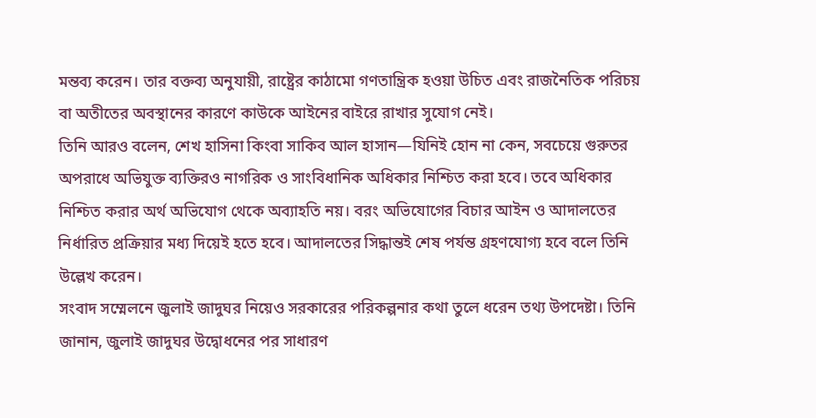মন্তব্য করেন। তার বক্তব্য অনুযায়ী, রাষ্ট্রের কাঠামো গণতান্ত্রিক হওয়া উচিত এবং রাজনৈতিক পরিচয় বা অতীতের অবস্থানের কারণে কাউকে আইনের বাইরে রাখার সুযোগ নেই।
তিনি আরও বলেন, শেখ হাসিনা কিংবা সাকিব আল হাসান—যিনিই হোন না কেন, সবচেয়ে গুরুতর অপরাধে অভিযুক্ত ব্যক্তিরও নাগরিক ও সাংবিধানিক অধিকার নিশ্চিত করা হবে। তবে অধিকার নিশ্চিত করার অর্থ অভিযোগ থেকে অব্যাহতি নয়। বরং অভিযোগের বিচার আইন ও আদালতের নির্ধারিত প্রক্রিয়ার মধ্য দিয়েই হতে হবে। আদালতের সিদ্ধান্তই শেষ পর্যন্ত গ্রহণযোগ্য হবে বলে তিনি উল্লেখ করেন।
সংবাদ সম্মেলনে জুলাই জাদুঘর নিয়েও সরকারের পরিকল্পনার কথা তুলে ধরেন তথ্য উপদেষ্টা। তিনি জানান, জুলাই জাদুঘর উদ্বোধনের পর সাধারণ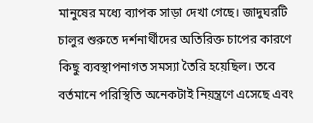মানুষের মধ্যে ব্যাপক সাড়া দেখা গেছে। জাদুঘরটি চালুর শুরুতে দর্শনার্থীদের অতিরিক্ত চাপের কারণে কিছু ব্যবস্থাপনাগত সমস্যা তৈরি হয়েছিল। তবে বর্তমানে পরিস্থিতি অনেকটাই নিয়ন্ত্রণে এসেছে এবং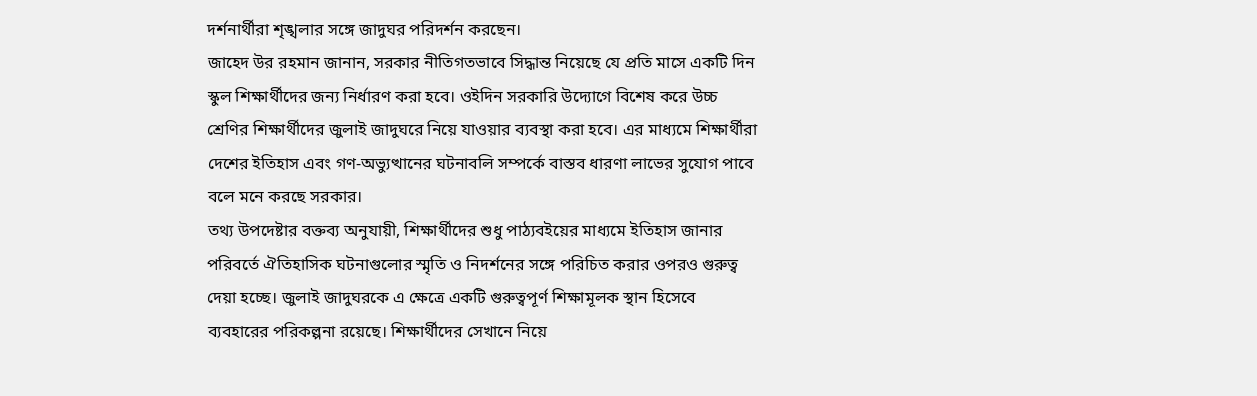দর্শনার্থীরা শৃঙ্খলার সঙ্গে জাদুঘর পরিদর্শন করছেন।
জাহেদ উর রহমান জানান, সরকার নীতিগতভাবে সিদ্ধান্ত নিয়েছে যে প্রতি মাসে একটি দিন স্কুল শিক্ষার্থীদের জন্য নির্ধারণ করা হবে। ওইদিন সরকারি উদ্যোগে বিশেষ করে উচ্চ শ্রেণির শিক্ষার্থীদের জুলাই জাদুঘরে নিয়ে যাওয়ার ব্যবস্থা করা হবে। এর মাধ্যমে শিক্ষার্থীরা দেশের ইতিহাস এবং গণ-অভ্যুত্থানের ঘটনাবলি সম্পর্কে বাস্তব ধারণা লাভের সুযোগ পাবে বলে মনে করছে সরকার।
তথ্য উপদেষ্টার বক্তব্য অনুযায়ী, শিক্ষার্থীদের শুধু পাঠ্যবইয়ের মাধ্যমে ইতিহাস জানার পরিবর্তে ঐতিহাসিক ঘটনাগুলোর স্মৃতি ও নিদর্শনের সঙ্গে পরিচিত করার ওপরও গুরুত্ব দেয়া হচ্ছে। জুলাই জাদুঘরকে এ ক্ষেত্রে একটি গুরুত্বপূর্ণ শিক্ষামূলক স্থান হিসেবে ব্যবহারের পরিকল্পনা রয়েছে। শিক্ষার্থীদের সেখানে নিয়ে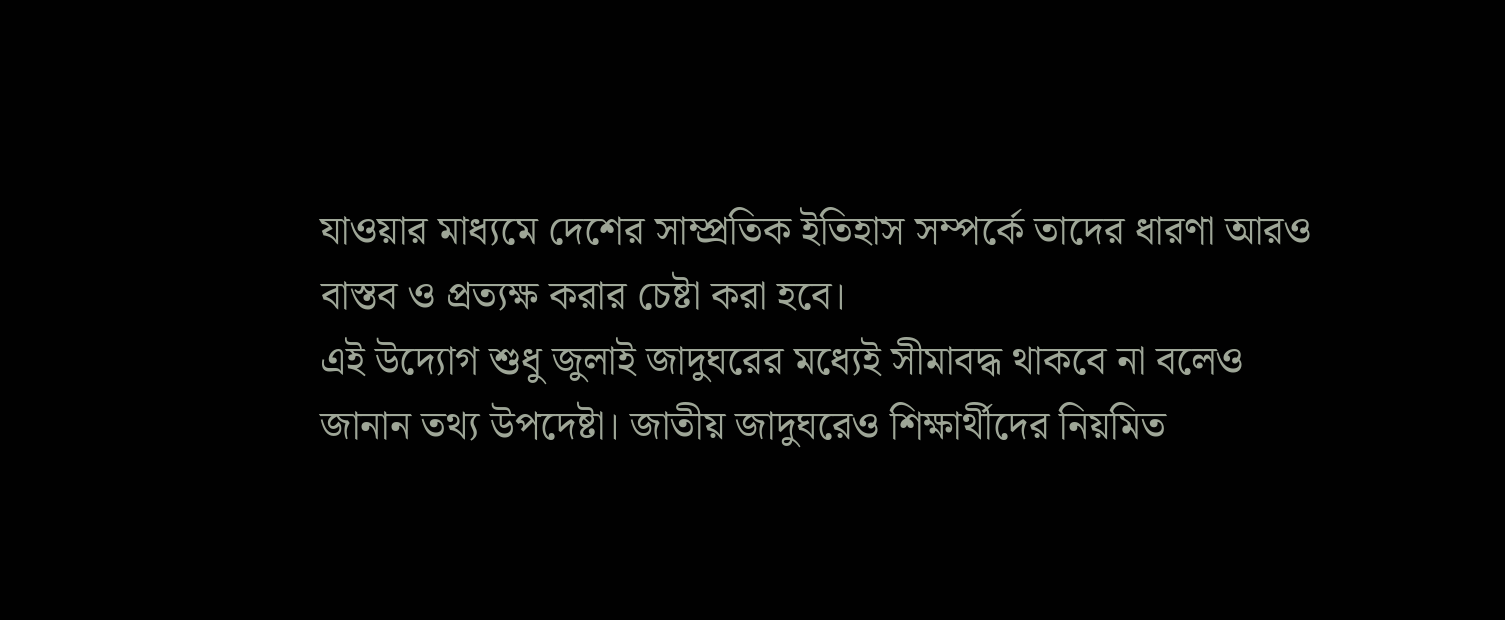যাওয়ার মাধ্যমে দেশের সাম্প্রতিক ইতিহাস সম্পর্কে তাদের ধারণা আরও বাস্তব ও প্রত্যক্ষ করার চেষ্টা করা হবে।
এই উদ্যোগ শুধু জুলাই জাদুঘরের মধ্যেই সীমাবদ্ধ থাকবে না বলেও জানান তথ্য উপদেষ্টা। জাতীয় জাদুঘরেও শিক্ষার্থীদের নিয়মিত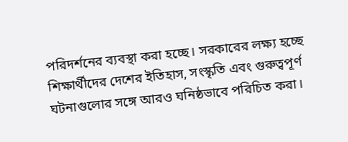পরিদর্শনের ব্যবস্থা করা হচ্ছে। সরকারের লক্ষ্য হচ্ছে শিক্ষার্থীদের দেশের ইতিহাস, সংস্কৃতি এবং গুরুত্বপূর্ণ ঘটনাগুলোর সঙ্গে আরও ঘনিষ্ঠভাবে পরিচিত করা।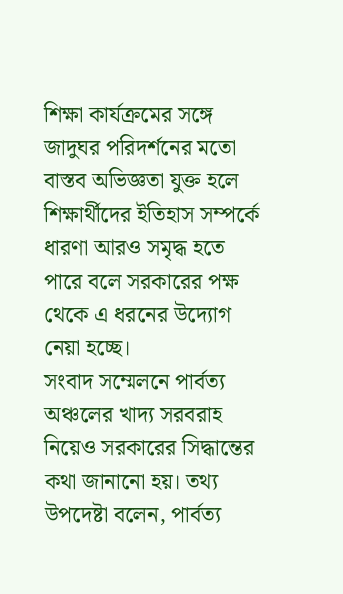শিক্ষা কার্যক্রমের সঙ্গে জাদুঘর পরিদর্শনের মতো বাস্তব অভিজ্ঞতা যুক্ত হলে শিক্ষার্থীদের ইতিহাস সম্পর্কে ধারণা আরও সমৃদ্ধ হতে পারে বলে সরকারের পক্ষ থেকে এ ধরনের উদ্যোগ নেয়া হচ্ছে।
সংবাদ সম্মেলনে পার্বত্য অঞ্চলের খাদ্য সরবরাহ নিয়েও সরকারের সিদ্ধান্তের কথা জানানো হয়। তথ্য উপদেষ্টা বলেন, পার্বত্য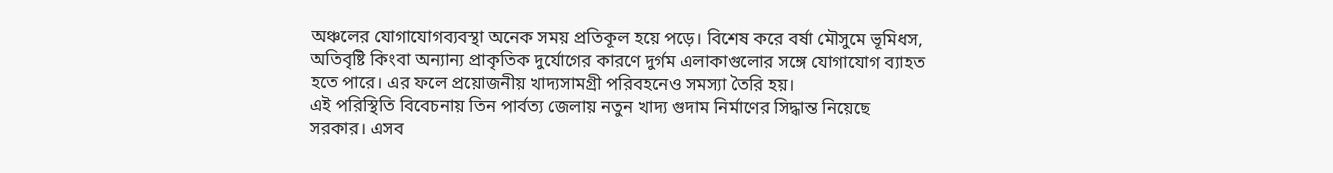অঞ্চলের যোগাযোগব্যবস্থা অনেক সময় প্রতিকূল হয়ে পড়ে। বিশেষ করে বর্ষা মৌসুমে ভূমিধস, অতিবৃষ্টি কিংবা অন্যান্য প্রাকৃতিক দুর্যোগের কারণে দুর্গম এলাকাগুলোর সঙ্গে যোগাযোগ ব্যাহত হতে পারে। এর ফলে প্রয়োজনীয় খাদ্যসামগ্রী পরিবহনেও সমস্যা তৈরি হয়।
এই পরিস্থিতি বিবেচনায় তিন পার্বত্য জেলায় নতুন খাদ্য গুদাম নির্মাণের সিদ্ধান্ত নিয়েছে সরকার। এসব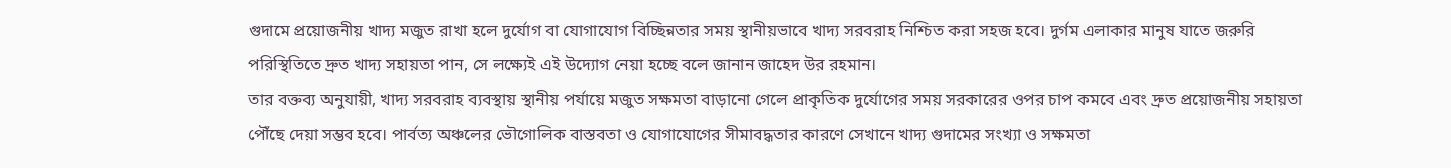গুদামে প্রয়োজনীয় খাদ্য মজুত রাখা হলে দুর্যোগ বা যোগাযোগ বিচ্ছিন্নতার সময় স্থানীয়ভাবে খাদ্য সরবরাহ নিশ্চিত করা সহজ হবে। দুর্গম এলাকার মানুষ যাতে জরুরি পরিস্থিতিতে দ্রুত খাদ্য সহায়তা পান, সে লক্ষ্যেই এই উদ্যোগ নেয়া হচ্ছে বলে জানান জাহেদ উর রহমান।
তার বক্তব্য অনুযায়ী, খাদ্য সরবরাহ ব্যবস্থায় স্থানীয় পর্যায়ে মজুত সক্ষমতা বাড়ানো গেলে প্রাকৃতিক দুর্যোগের সময় সরকারের ওপর চাপ কমবে এবং দ্রুত প্রয়োজনীয় সহায়তা পৌঁছে দেয়া সম্ভব হবে। পার্বত্য অঞ্চলের ভৌগোলিক বাস্তবতা ও যোগাযোগের সীমাবদ্ধতার কারণে সেখানে খাদ্য গুদামের সংখ্যা ও সক্ষমতা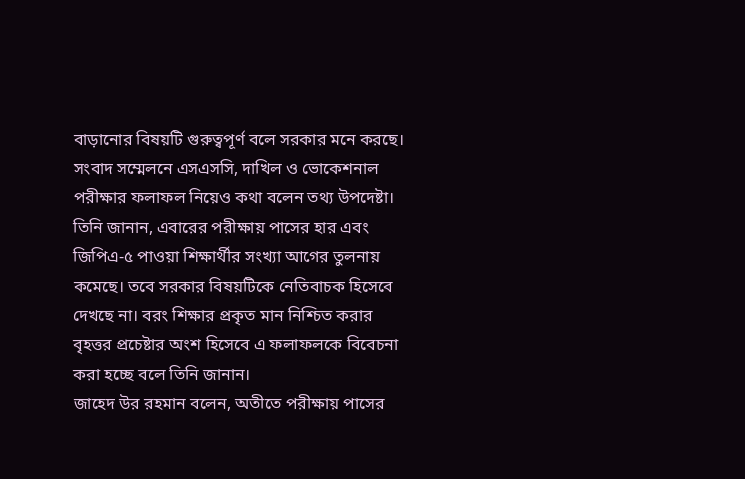বাড়ানোর বিষয়টি গুরুত্বপূর্ণ বলে সরকার মনে করছে।
সংবাদ সম্মেলনে এসএসসি, দাখিল ও ভোকেশনাল পরীক্ষার ফলাফল নিয়েও কথা বলেন তথ্য উপদেষ্টা। তিনি জানান, এবারের পরীক্ষায় পাসের হার এবং জিপিএ-৫ পাওয়া শিক্ষার্থীর সংখ্যা আগের তুলনায় কমেছে। তবে সরকার বিষয়টিকে নেতিবাচক হিসেবে দেখছে না। বরং শিক্ষার প্রকৃত মান নিশ্চিত করার বৃহত্তর প্রচেষ্টার অংশ হিসেবে এ ফলাফলকে বিবেচনা করা হচ্ছে বলে তিনি জানান।
জাহেদ উর রহমান বলেন, অতীতে পরীক্ষায় পাসের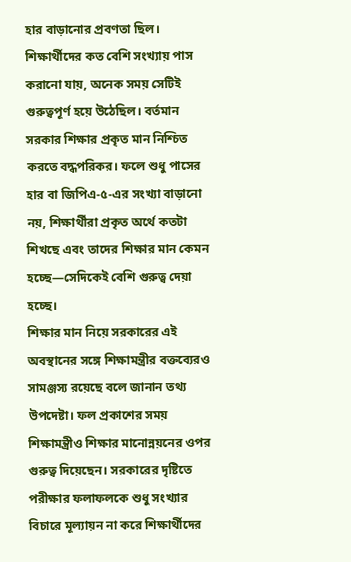হার বাড়ানোর প্রবণতা ছিল। শিক্ষার্থীদের কত বেশি সংখ্যায় পাস করানো যায়, অনেক সময় সেটিই গুরুত্বপূর্ণ হয়ে উঠেছিল। বর্তমান সরকার শিক্ষার প্রকৃত মান নিশ্চিত করতে বদ্ধপরিকর। ফলে শুধু পাসের হার বা জিপিএ-৫-এর সংখ্যা বাড়ানো নয়, শিক্ষার্থীরা প্রকৃত অর্থে কতটা শিখছে এবং তাদের শিক্ষার মান কেমন হচ্ছে—সেদিকেই বেশি গুরুত্ব দেয়া হচ্ছে।
শিক্ষার মান নিয়ে সরকারের এই অবস্থানের সঙ্গে শিক্ষামন্ত্রীর বক্তব্যেরও সামঞ্জস্য রয়েছে বলে জানান তথ্য উপদেষ্টা। ফল প্রকাশের সময় শিক্ষামন্ত্রীও শিক্ষার মানোন্নয়নের ওপর গুরুত্ব দিয়েছেন। সরকারের দৃষ্টিতে পরীক্ষার ফলাফলকে শুধু সংখ্যার বিচারে মূল্যায়ন না করে শিক্ষার্থীদের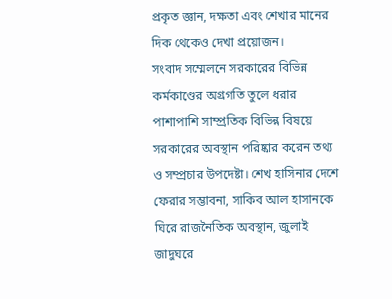প্রকৃত জ্ঞান, দক্ষতা এবং শেখার মানের দিক থেকেও দেখা প্রয়োজন।
সংবাদ সম্মেলনে সরকারের বিভিন্ন কর্মকাণ্ডের অগ্রগতি তুলে ধরার পাশাপাশি সাম্প্রতিক বিভিন্ন বিষয়ে সরকারের অবস্থান পরিষ্কার করেন তথ্য ও সম্প্রচার উপদেষ্টা। শেখ হাসিনার দেশে ফেরার সম্ভাবনা, সাকিব আল হাসানকে ঘিরে রাজনৈতিক অবস্থান, জুলাই জাদুঘরে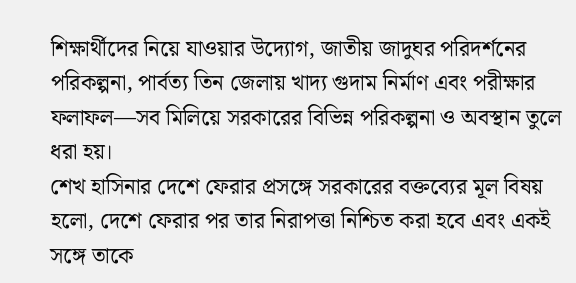শিক্ষার্থীদের নিয়ে যাওয়ার উদ্যোগ, জাতীয় জাদুঘর পরিদর্শনের পরিকল্পনা, পার্বত্য তিন জেলায় খাদ্য গুদাম নির্মাণ এবং পরীক্ষার ফলাফল—সব মিলিয়ে সরকারের বিভিন্ন পরিকল্পনা ও অবস্থান তুলে ধরা হয়।
শেখ হাসিনার দেশে ফেরার প্রসঙ্গে সরকারের বক্তব্যের মূল বিষয় হলো, দেশে ফেরার পর তার নিরাপত্তা নিশ্চিত করা হবে এবং একই সঙ্গে তাকে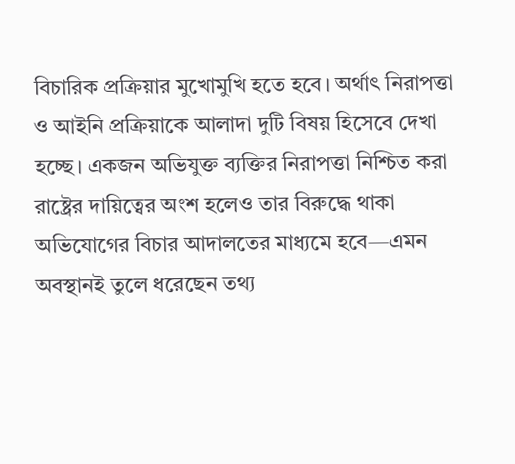বিচারিক প্রক্রিয়ার মুখোমুখি হতে হবে। অর্থাৎ নিরাপত্তা ও আইনি প্রক্রিয়াকে আলাদা দুটি বিষয় হিসেবে দেখা হচ্ছে। একজন অভিযুক্ত ব্যক্তির নিরাপত্তা নিশ্চিত করা রাষ্ট্রের দায়িত্বের অংশ হলেও তার বিরুদ্ধে থাকা অভিযোগের বিচার আদালতের মাধ্যমে হবে—এমন অবস্থানই তুলে ধরেছেন তথ্য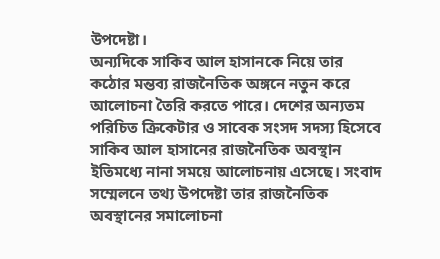উপদেষ্টা।
অন্যদিকে সাকিব আল হাসানকে নিয়ে তার কঠোর মন্তব্য রাজনৈতিক অঙ্গনে নতুন করে আলোচনা তৈরি করতে পারে। দেশের অন্যতম পরিচিত ক্রিকেটার ও সাবেক সংসদ সদস্য হিসেবে সাকিব আল হাসানের রাজনৈতিক অবস্থান ইতিমধ্যে নানা সময়ে আলোচনায় এসেছে। সংবাদ সম্মেলনে তথ্য উপদেষ্টা তার রাজনৈতিক অবস্থানের সমালোচনা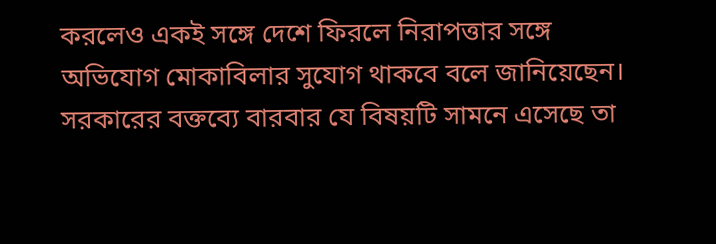করলেও একই সঙ্গে দেশে ফিরলে নিরাপত্তার সঙ্গে অভিযোগ মোকাবিলার সুযোগ থাকবে বলে জানিয়েছেন।
সরকারের বক্তব্যে বারবার যে বিষয়টি সামনে এসেছে তা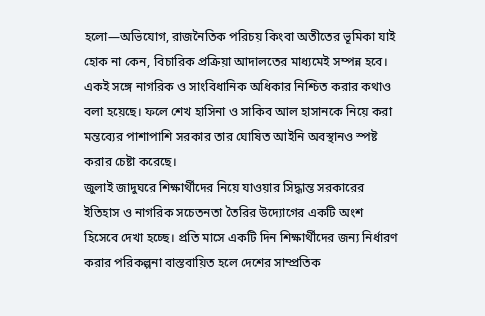হলো—অভিযোগ, রাজনৈতিক পরিচয় কিংবা অতীতের ভূমিকা যাই হোক না কেন, বিচারিক প্রক্রিয়া আদালতের মাধ্যমেই সম্পন্ন হবে। একই সঙ্গে নাগরিক ও সাংবিধানিক অধিকার নিশ্চিত করার কথাও বলা হয়েছে। ফলে শেখ হাসিনা ও সাকিব আল হাসানকে নিয়ে করা মন্তব্যের পাশাপাশি সরকার তার ঘোষিত আইনি অবস্থানও স্পষ্ট করার চেষ্টা করেছে।
জুলাই জাদুঘরে শিক্ষার্থীদের নিয়ে যাওয়ার সিদ্ধান্ত সরকারের ইতিহাস ও নাগরিক সচেতনতা তৈরির উদ্যোগের একটি অংশ হিসেবে দেখা হচ্ছে। প্রতি মাসে একটি দিন শিক্ষার্থীদের জন্য নির্ধারণ করার পরিকল্পনা বাস্তবায়িত হলে দেশের সাম্প্রতিক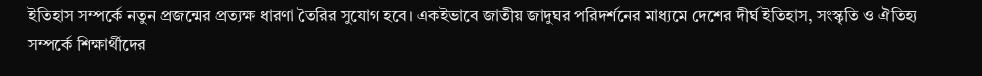ইতিহাস সম্পর্কে নতুন প্রজন্মের প্রত্যক্ষ ধারণা তৈরির সুযোগ হবে। একইভাবে জাতীয় জাদুঘর পরিদর্শনের মাধ্যমে দেশের দীর্ঘ ইতিহাস, সংস্কৃতি ও ঐতিহ্য সম্পর্কে শিক্ষার্থীদের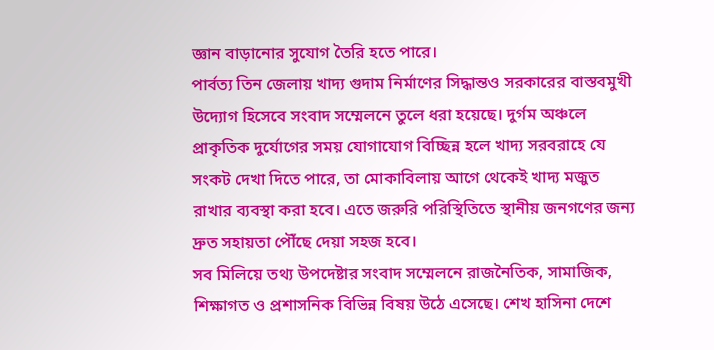জ্ঞান বাড়ানোর সুযোগ তৈরি হতে পারে।
পার্বত্য তিন জেলায় খাদ্য গুদাম নির্মাণের সিদ্ধান্তও সরকারের বাস্তবমুখী উদ্যোগ হিসেবে সংবাদ সম্মেলনে তুলে ধরা হয়েছে। দুর্গম অঞ্চলে প্রাকৃতিক দুর্যোগের সময় যোগাযোগ বিচ্ছিন্ন হলে খাদ্য সরবরাহে যে সংকট দেখা দিতে পারে, তা মোকাবিলায় আগে থেকেই খাদ্য মজুত রাখার ব্যবস্থা করা হবে। এতে জরুরি পরিস্থিতিতে স্থানীয় জনগণের জন্য দ্রুত সহায়তা পৌঁছে দেয়া সহজ হবে।
সব মিলিয়ে তথ্য উপদেষ্টার সংবাদ সম্মেলনে রাজনৈতিক, সামাজিক, শিক্ষাগত ও প্রশাসনিক বিভিন্ন বিষয় উঠে এসেছে। শেখ হাসিনা দেশে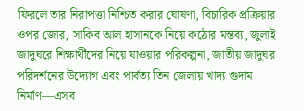ফিরলে তার নিরাপত্তা নিশ্চিত করার ঘোষণা, বিচারিক প্রক্রিয়ার ওপর জোর, সাকিব আল হাসানকে নিয়ে কঠোর মন্তব্য, জুলাই জাদুঘরে শিক্ষার্থীদের নিয়ে যাওয়ার পরিকল্পনা, জাতীয় জাদুঘর পরিদর্শনের উদ্যোগ এবং পার্বত্য তিন জেলায় খাদ্য গুদাম নির্মাণ—এসব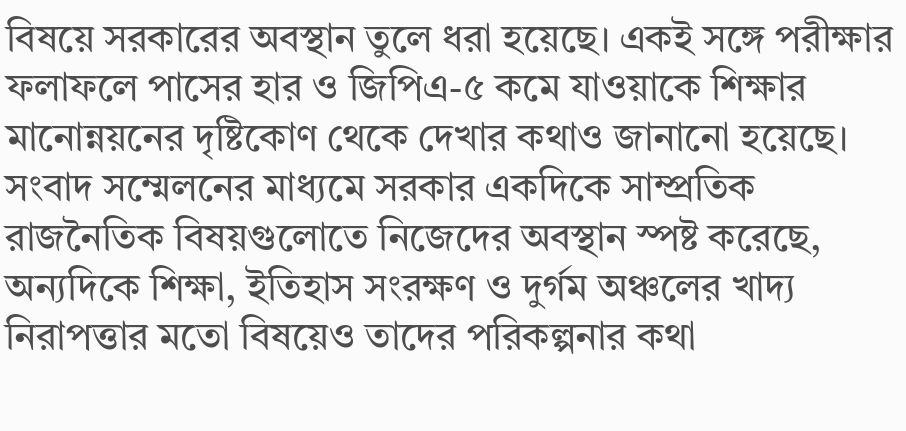বিষয়ে সরকারের অবস্থান তুলে ধরা হয়েছে। একই সঙ্গে পরীক্ষার ফলাফলে পাসের হার ও জিপিএ-৫ কমে যাওয়াকে শিক্ষার মানোন্নয়নের দৃষ্টিকোণ থেকে দেখার কথাও জানানো হয়েছে। সংবাদ সম্মেলনের মাধ্যমে সরকার একদিকে সাম্প্রতিক রাজনৈতিক বিষয়গুলোতে নিজেদের অবস্থান স্পষ্ট করেছে, অন্যদিকে শিক্ষা, ইতিহাস সংরক্ষণ ও দুর্গম অঞ্চলের খাদ্য নিরাপত্তার মতো বিষয়েও তাদের পরিকল্পনার কথা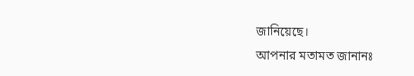জানিয়েছে।
আপনার মতামত জানানঃ